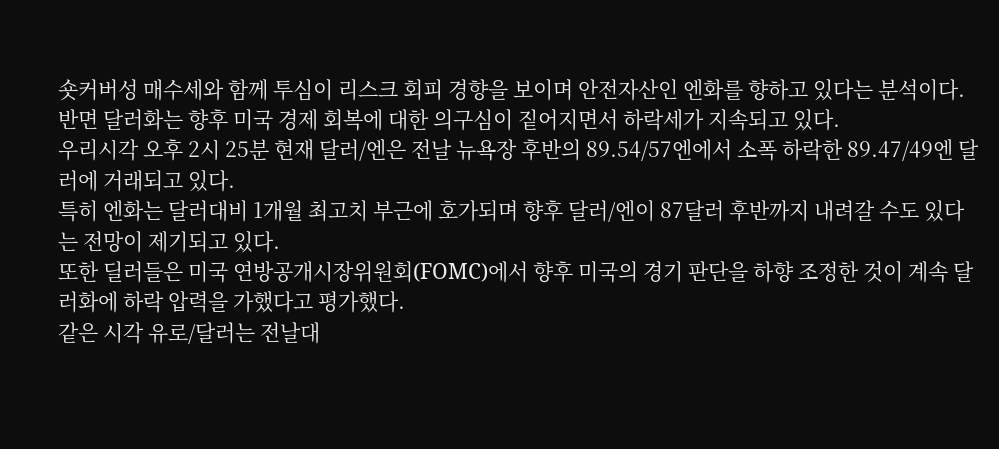숏커버성 매수세와 함께 투심이 리스크 회피 경향을 보이며 안전자산인 엔화를 향하고 있다는 분석이다.
반면 달러화는 향후 미국 경제 회복에 대한 의구심이 짙어지면서 하락세가 지속되고 있다.
우리시각 오후 2시 25분 현재 달러/엔은 전날 뉴욕장 후반의 89.54/57엔에서 소폭 하락한 89.47/49엔 달러에 거래되고 있다.
특히 엔화는 달러대비 1개월 최고치 부근에 호가되며 향후 달러/엔이 87달러 후반까지 내려갈 수도 있다는 전망이 제기되고 있다.
또한 딜러들은 미국 연방공개시장위원회(FOMC)에서 향후 미국의 경기 판단을 하향 조정한 것이 계속 달러화에 하락 압력을 가했다고 평가했다.
같은 시각 유로/달러는 전날대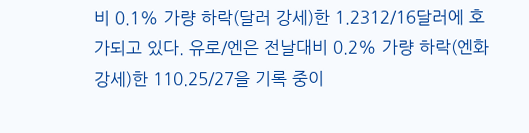비 0.1% 가량 하락(달러 강세)한 1.2312/16달러에 호가되고 있다. 유로/엔은 전날대비 0.2% 가량 하락(엔화 강세)한 110.25/27을 기록 중이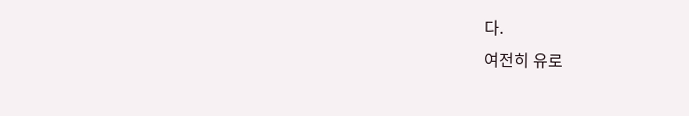다.
여전히 유로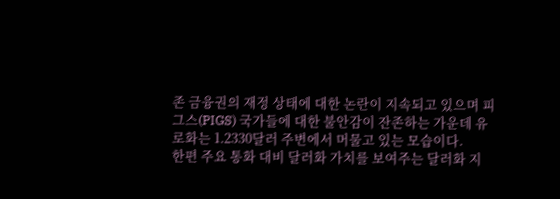존 금융권의 재정 상태에 대한 논란이 지속되고 있으며 피그스(PIGS) 국가들에 대한 불안감이 잔존하는 가운데 유로화는 1.2330달러 주변에서 머물고 있는 모습이다.
한편 주요 통화 대비 달러화 가치를 보여주는 달러화 지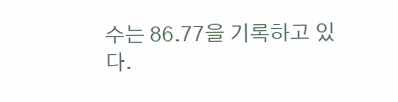수는 86.77을 기록하고 있다.